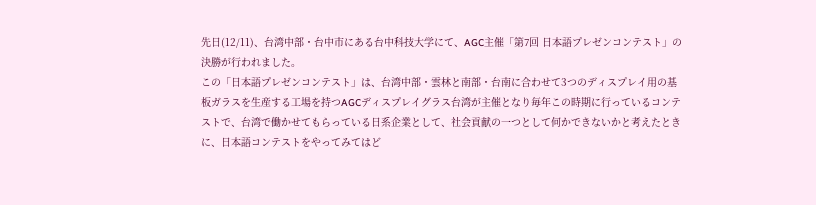先日(12/11)、台湾中部・台中市にある台中科技大学にて、AGC主催「第7回 日本語プレゼンコンテスト」の決勝が行われました。
この「日本語プレゼンコンテスト」は、台湾中部・雲林と南部・台南に合わせて3つのディスプレイ用の基板ガラスを生産する工場を持つAGCディスプレイグラス台湾が主催となり毎年この時期に行っているコンテストで、台湾で働かせてもらっている日系企業として、社会貢献の一つとして何かできないかと考えたときに、日本語コンテストをやってみてはど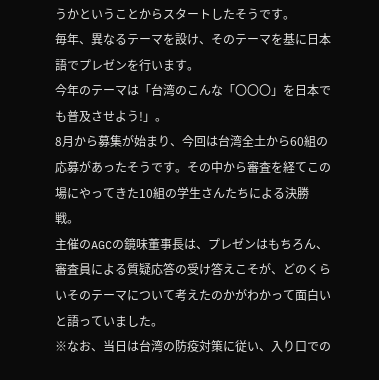うかということからスタートしたそうです。
毎年、異なるテーマを設け、そのテーマを基に日本語でプレゼンを行います。
今年のテーマは「台湾のこんな「〇〇〇」を日本でも普及させよう!」。
8月から募集が始まり、今回は台湾全土から60組の応募があったそうです。その中から審査を経てこの場にやってきた10組の学生さんたちによる決勝戦。
主催のAGCの鏡味董事長は、プレゼンはもちろん、審査員による質疑応答の受け答えこそが、どのくらいそのテーマについて考えたのかがわかって面白いと語っていました。
※なお、当日は台湾の防疫対策に従い、入り口での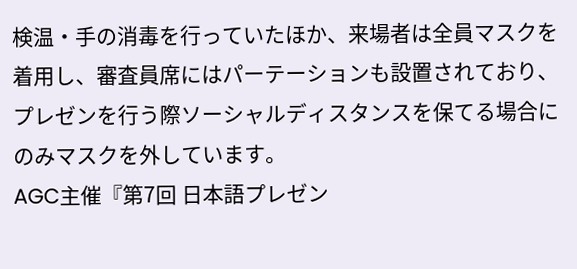検温・手の消毒を行っていたほか、来場者は全員マスクを着用し、審査員席にはパーテーションも設置されており、プレゼンを行う際ソーシャルディスタンスを保てる場合にのみマスクを外しています。
AGC主催『第7回 日本語プレゼン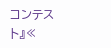コンテスト』≪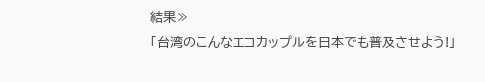結果≫
「台湾のこんなエコカップルを日本でも普及させよう!」